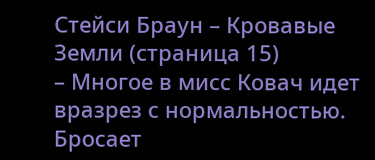Стейси Браун – Кровавые Земли (страница 15)
– Многое в мисс Ковач идет вразрез с нормальностью. Бросает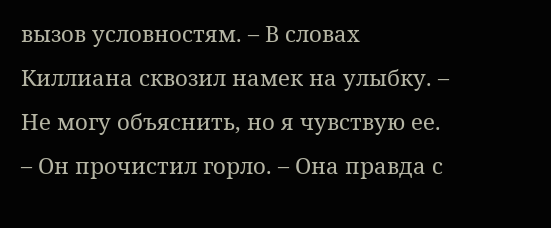вызов условностям. – В словах Киллиана сквозил намек на улыбку. – Не могу объяснить, но я чувствую ее. – Он прочистил горло. – Она правда с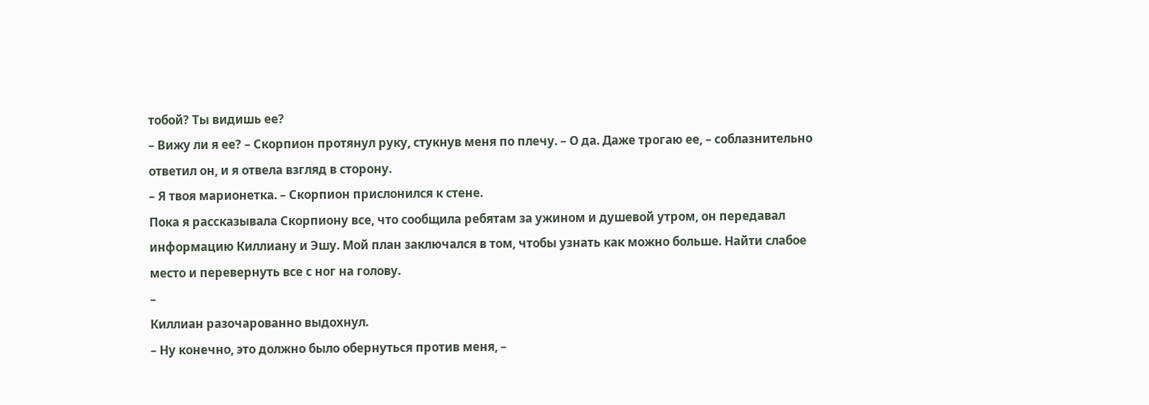тобой? Ты видишь ее?
– Вижу ли я ее? – Скорпион протянул руку, стукнув меня по плечу. – О да. Даже трогаю ее, – соблазнительно ответил он, и я отвела взгляд в сторону.
– Я твоя марионетка. – Скорпион прислонился к стене.
Пока я рассказывала Скорпиону все, что сообщила ребятам за ужином и душевой утром, он передавал информацию Киллиану и Эшу. Мой план заключался в том, чтобы узнать как можно больше. Найти слабое место и перевернуть все с ног на голову.
–
Киллиан разочарованно выдохнул.
– Ну конечно, это должно было обернуться против меня, –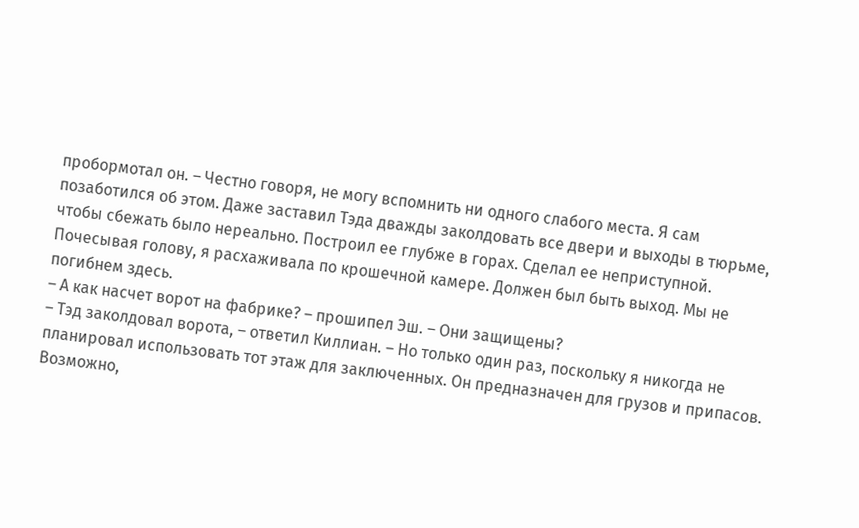пробормотал он. – Честно говоря, не могу вспомнить ни одного слабого места. Я сам позаботился об этом. Даже заставил Тэда дважды заколдовать все двери и выходы в тюрьме, чтобы сбежать было нереально. Построил ее глубже в горах. Сделал ее неприступной.
Почесывая голову, я расхаживала по крошечной камере. Должен был быть выход. Мы не погибнем здесь.
– А как насчет ворот на фабрике? – прошипел Эш. – Они защищены?
– Тэд заколдовал ворота, – ответил Киллиан. – Но только один раз, поскольку я никогда не планировал использовать тот этаж для заключенных. Он предназначен для грузов и припасов. Возможно,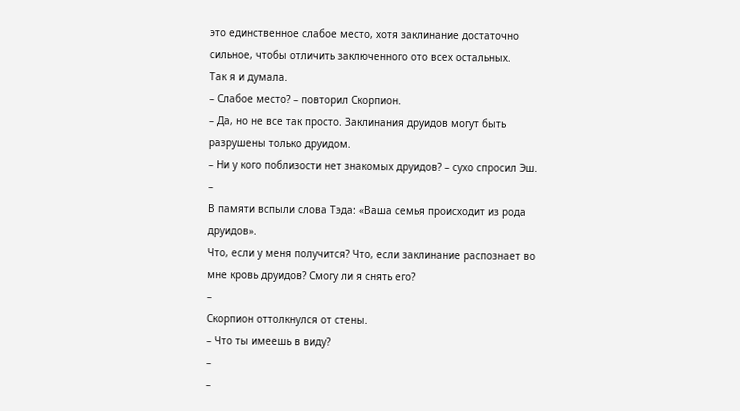это единственное слабое место, хотя заклинание достаточно сильное, чтобы отличить заключенного ото всех остальных.
Так я и думала.
– Слабое место? – повторил Скорпион.
– Да, но не все так просто. Заклинания друидов могут быть разрушены только друидом.
– Ни у кого поблизости нет знакомых друидов? – сухо спросил Эш.
–
В памяти вспыли слова Тэда: «Ваша семья происходит из рода друидов».
Что, если у меня получится? Что, если заклинание распознает во мне кровь друидов? Смогу ли я снять его?
–
Скорпион оттолкнулся от стены.
– Что ты имеешь в виду?
–
–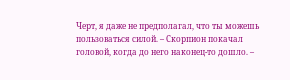Черт, я даже не предполагал, что ты можешь пользоваться силой. – Скорпион покачал головой, когда до него наконец-то дошло. –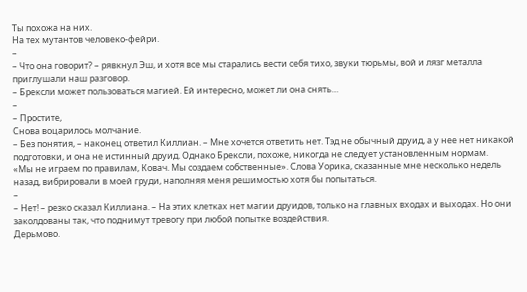Ты похожа на них.
На тех мутантов человеко-фейри.
–
– Что она говорит? – рявкнул Эш, и хотя все мы старались вести себя тихо, звуки тюрьмы, вой и лязг металла приглушали наш разговор.
– Брексли может пользоваться магией. Ей интересно, может ли она снять…
–
– Простите,
Снова воцарилось молчание.
– Без понятия, – наконец ответил Киллиан. – Мне хочется ответить нет. Тэд не обычный друид, а у нее нет никакой подготовки, и она не истинный друид. Однако Брексли, похоже, никогда не следует установленным нормам.
«Мы не играем по правилам, Ковач. Мы создаем собственные». Слова Уорика, сказанные мне несколько недель назад, вибрировали в моей груди, наполняя меня решимостью хотя бы попытаться.
–
– Нет! – резко сказал Киллиана. – На этих клетках нет магии друидов, только на главных входах и выходах. Но они заколдованы так, что поднимут тревогу при любой попытке воздействия.
Дерьмово.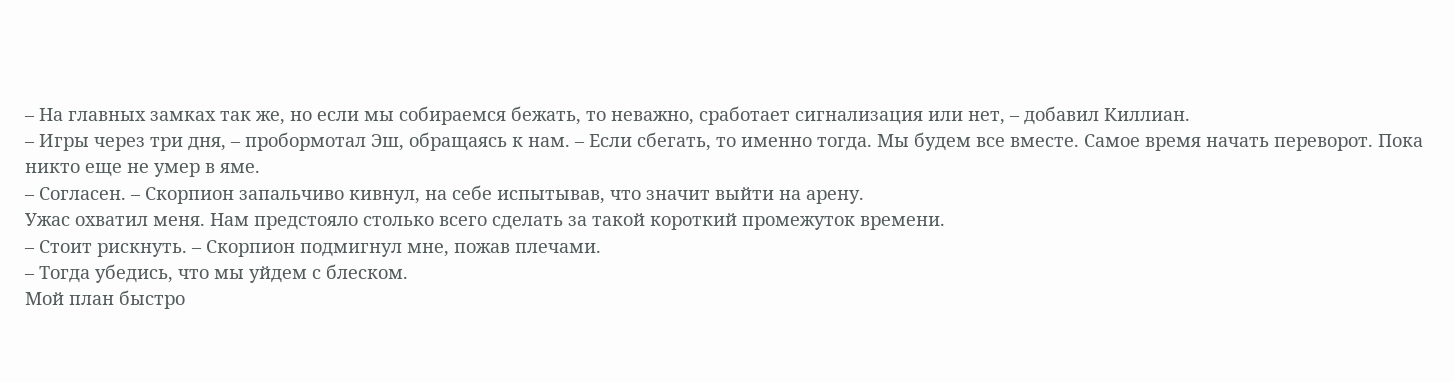– На главных замках так же, но если мы собираемся бежать, то неважно, сработает сигнализация или нет, – добавил Киллиан.
– Игры через три дня, – пробормотал Эш, обращаясь к нам. – Если сбегать, то именно тогда. Мы будем все вместе. Самое время начать переворот. Пока никто еще не умер в яме.
– Согласен. – Скорпион запальчиво кивнул, на себе испытывав, что значит выйти на арену.
Ужас охватил меня. Нам предстояло столько всего сделать за такой короткий промежуток времени.
– Стоит рискнуть. – Скорпион подмигнул мне, пожав плечами.
– Тогда убедись, что мы уйдем с блеском.
Мой план быстро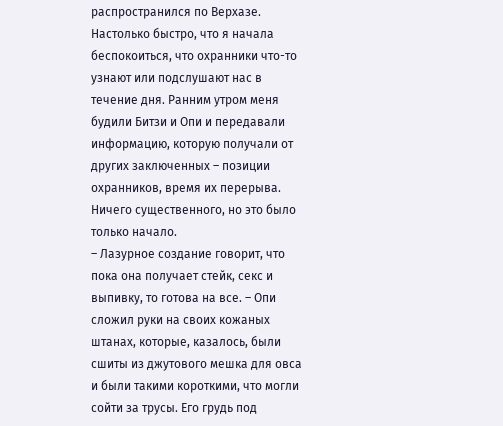распространился по Верхазе. Настолько быстро, что я начала беспокоиться, что охранники что-то узнают или подслушают нас в течение дня. Ранним утром меня будили Битзи и Опи и передавали информацию, которую получали от других заключенных – позиции охранников, время их перерыва. Ничего существенного, но это было только начало.
– Лазурное создание говорит, что пока она получает стейк, секс и выпивку, то готова на все. – Опи сложил руки на своих кожаных штанах, которые, казалось, были сшиты из джутового мешка для овса и были такими короткими, что могли сойти за трусы. Его грудь под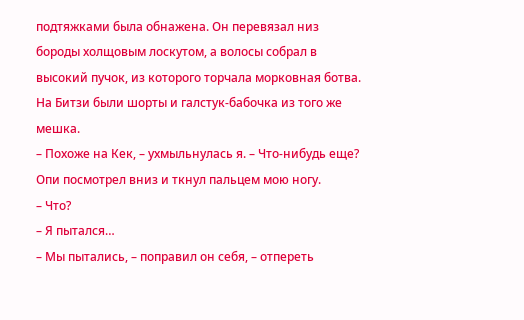подтяжками была обнажена. Он перевязал низ бороды холщовым лоскутом, а волосы собрал в высокий пучок, из которого торчала морковная ботва. На Битзи были шорты и галстук-бабочка из того же мешка.
– Похоже на Кек, – ухмыльнулась я. – Что-нибудь еще?
Опи посмотрел вниз и ткнул пальцем мою ногу.
– Что?
– Я пытался…
– Мы пытались, – поправил он себя, – отпереть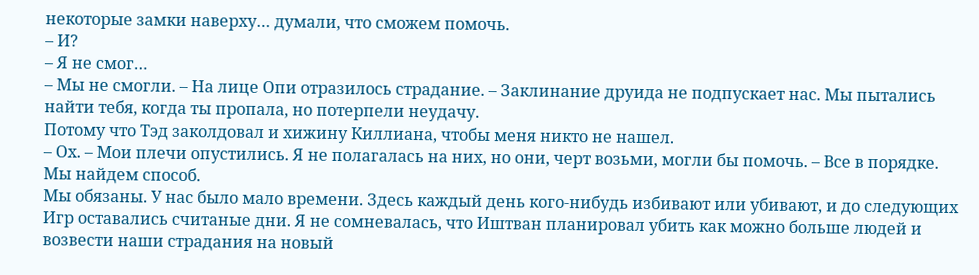некоторые замки наверху… думали, что сможем помочь.
– И?
– Я не смог…
– Мы не смогли. – На лице Опи отразилось страдание. – Заклинание друида не подпускает нас. Мы пытались найти тебя, когда ты пропала, но потерпели неудачу.
Потому что Тэд заколдовал и хижину Киллиана, чтобы меня никто не нашел.
– Ох. – Мои плечи опустились. Я не полагалась на них, но они, черт возьми, могли бы помочь. – Все в порядке. Мы найдем способ.
Мы обязаны. У нас было мало времени. Здесь каждый день кого-нибудь избивают или убивают, и до следующих Игр оставались считаные дни. Я не сомневалась, что Иштван планировал убить как можно больше людей и возвести наши страдания на новый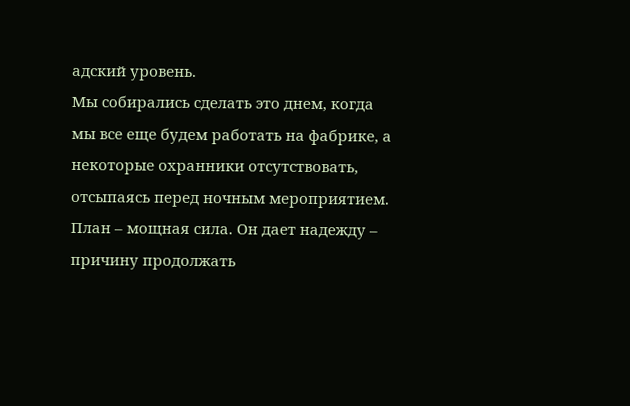адский уровень.
Мы собирались сделать это днем, когда мы все еще будем работать на фабрике, а некоторые охранники отсутствовать, отсыпаясь перед ночным мероприятием.
План – мощная сила. Он дает надежду – причину продолжать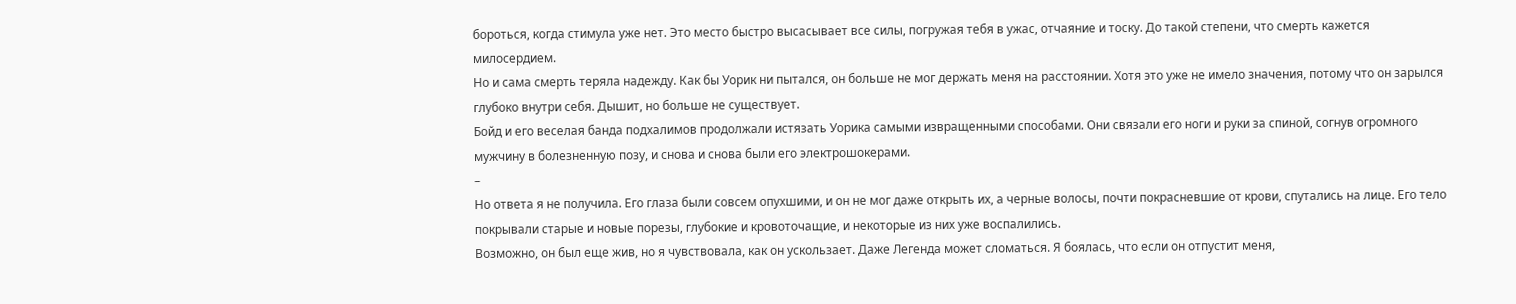бороться, когда стимула уже нет. Это место быстро высасывает все силы, погружая тебя в ужас, отчаяние и тоску. До такой степени, что смерть кажется милосердием.
Но и сама смерть теряла надежду. Как бы Уорик ни пытался, он больше не мог держать меня на расстоянии. Хотя это уже не имело значения, потому что он зарылся глубоко внутри себя. Дышит, но больше не существует.
Бойд и его веселая банда подхалимов продолжали истязать Уорика самыми извращенными способами. Они связали его ноги и руки за спиной, согнув огромного мужчину в болезненную позу, и снова и снова были его электрошокерами.
–
Но ответа я не получила. Его глаза были совсем опухшими, и он не мог даже открыть их, а черные волосы, почти покрасневшие от крови, спутались на лице. Его тело покрывали старые и новые порезы, глубокие и кровоточащие, и некоторые из них уже воспалились.
Возможно, он был еще жив, но я чувствовала, как он ускользает. Даже Легенда может сломаться. Я боялась, что если он отпустит меня,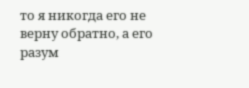то я никогда его не верну обратно, а его разум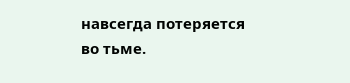навсегда потеряется во тьме.